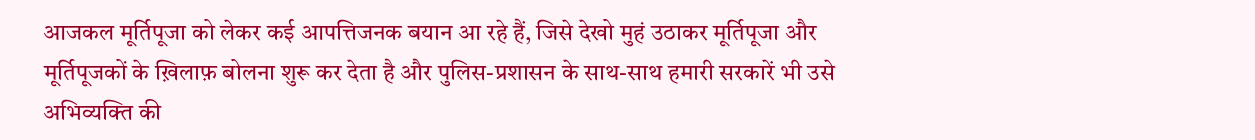आजकल मूर्तिपूजा को लेकर कई आपत्तिजनक बयान आ रहे हैं, जिसे देखो मुहं उठाकर मूर्तिपूजा और मूर्तिपूजकों के ख़िलाफ़ बोलना शुरू कर देता है और पुलिस-प्रशासन के साथ-साथ हमारी सरकारें भी उसे अभिव्यक्ति की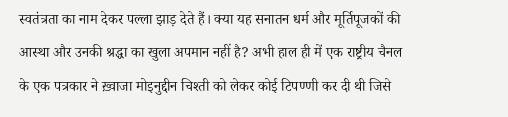स्वतंत्रता का नाम देकर पल्ला झाड़ देते हैं। क्या यह सनातन धर्म और मूर्तिपूजकों की आस्था और उनकी श्रद्धा का खुला अपमान नहीं है? अभी हाल ही में एक राष्ट्रीय चैनल के एक पत्रकार ने ख़्वाजा मोइनुद्दीन चिश्ती को लेकर कोई टिपण्णी कर दी थी जिसे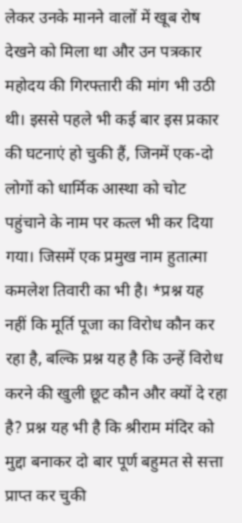लेकर उनके मानने वालों में खूब रोष देखने को मिला था और उन पत्रकार महोदय की गिरफ्तारी की मांग भी उठी थी। इससे पहले भी कई बार इस प्रकार की घटनाएं हो चुकी हैं, जिनमें एक-दो लोगों को धार्मिक आस्था को चोट पहुंचाने के नाम पर कत्ल भी कर दिया गया। जिसमें एक प्रमुख नाम हुतात्मा कमलेश तिवारी का भी है। *प्रश्न यह नहीं कि मूर्ति पूजा का विरोध कौन कर रहा है, बल्कि प्रश्न यह है कि उन्हें विरोध करने की खुली छूट कौन और क्यों दे रहा है? प्रश्न यह भी है कि श्रीराम मंदिर को मुद्दा बनाकर दो बार पूर्ण बहुमत से सत्ता प्राप्त कर चुकी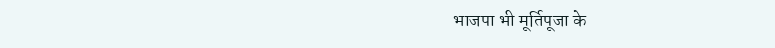भाजपा भी मूर्तिपूजा के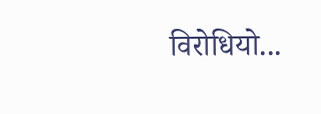विरोधियो...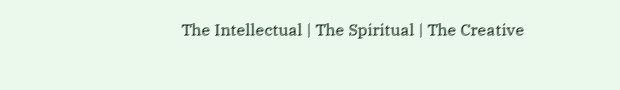The Intellectual | The Spiritual | The Creative